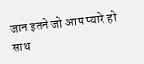जान इतने जो आप प्यारे हो
साथ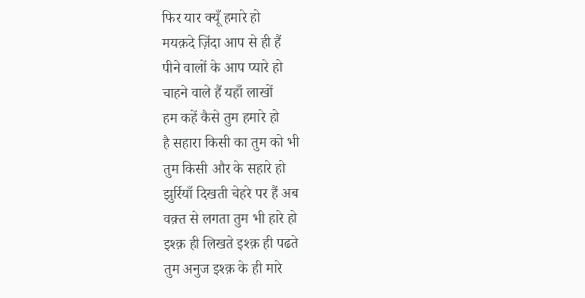फिर यार क्यूँ हमारे हो
मयक़दे ज़िंदा आप से ही हैं
पीने वालों के आप प्यारे हो
चाहने वाले हैं यहाँ लाखों
हम कहें कैसे तुम हमारे हो
है सहारा किसी का तुम को भी
तुम किसी और के सहारे हो
झुर्रियाँ दिखती चेहरे पर हैं अब
वक़्त से लगता तुम भी हारे हो
इश्क़ ही लिखते इश्क़ ही पढते
तुम अनुज इश्क़ के ही मारे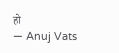हो
— Anuj Vats